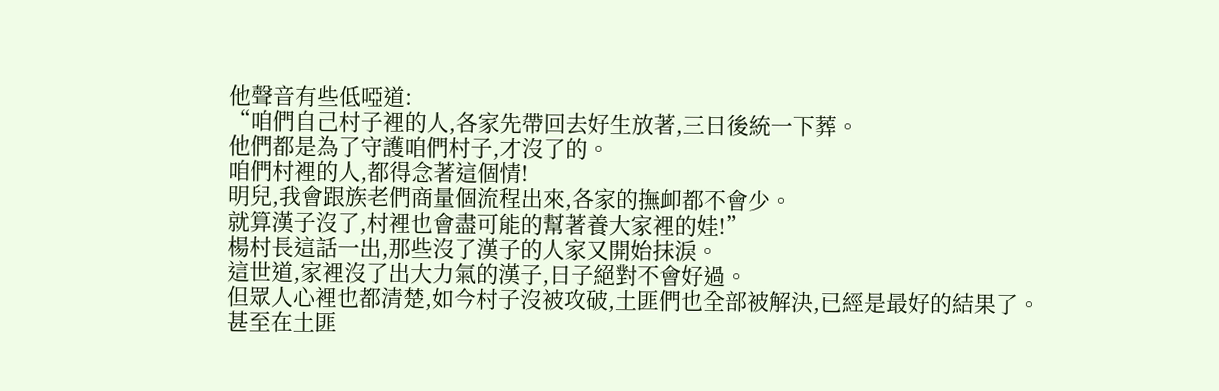他聲音有些低啞道:
“咱們自己村子裡的人,各家先帶回去好生放著,三日後統一下葬。
他們都是為了守護咱們村子,才沒了的。
咱們村裡的人,都得念著這個情!
明兒,我會跟族老們商量個流程出來,各家的撫卹都不會少。
就算漢子沒了,村裡也會盡可能的幫著養大家裡的娃!”
楊村長這話一出,那些沒了漢子的人家又開始抹淚。
這世道,家裡沒了出大力氣的漢子,日子絕對不會好過。
但眾人心裡也都清楚,如今村子沒被攻破,土匪們也全部被解決,已經是最好的結果了。
甚至在土匪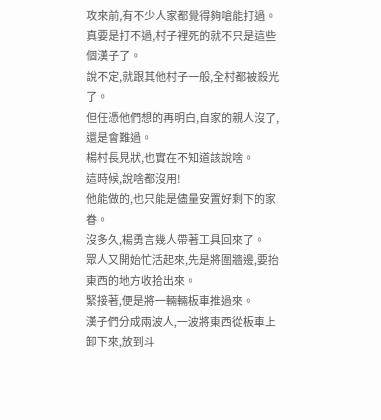攻來前,有不少人家都覺得夠嗆能打過。
真要是打不過,村子裡死的就不只是這些個漢子了。
說不定,就跟其他村子一般,全村都被殺光了。
但任憑他們想的再明白,自家的親人沒了,還是會難過。
楊村長見狀,也實在不知道該說啥。
這時候,說啥都沒用!
他能做的,也只能是儘量安置好剩下的家眷。
沒多久,楊勇言幾人帶著工具回來了。
眾人又開始忙活起來,先是將圍牆邊,要抬東西的地方收拾出來。
緊接著,便是將一輛輛板車推過來。
漢子們分成兩波人,一波將東西從板車上卸下來,放到斗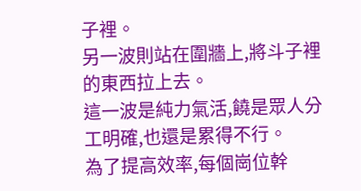子裡。
另一波則站在圍牆上,將斗子裡的東西拉上去。
這一波是純力氣活,饒是眾人分工明確,也還是累得不行。
為了提高效率,每個崗位幹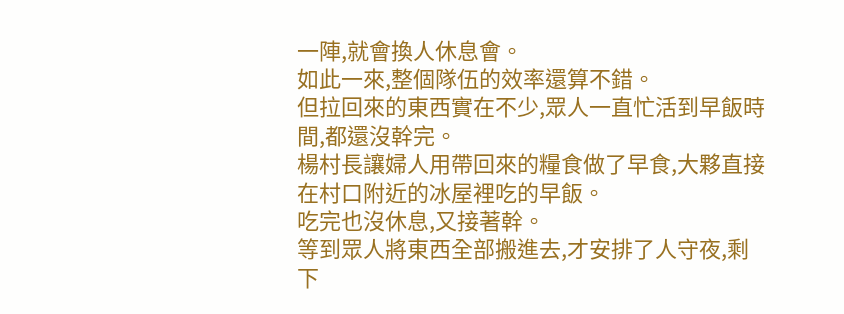一陣,就會換人休息會。
如此一來,整個隊伍的效率還算不錯。
但拉回來的東西實在不少,眾人一直忙活到早飯時間,都還沒幹完。
楊村長讓婦人用帶回來的糧食做了早食,大夥直接在村口附近的冰屋裡吃的早飯。
吃完也沒休息,又接著幹。
等到眾人將東西全部搬進去,才安排了人守夜,剩下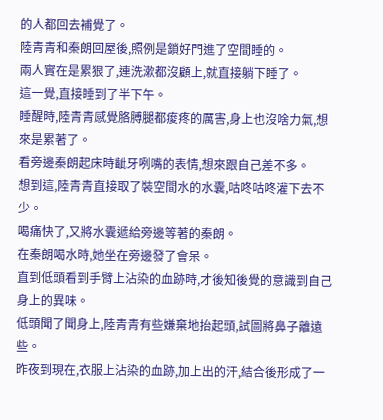的人都回去補覺了。
陸青青和秦朗回屋後,照例是鎖好門進了空間睡的。
兩人實在是累狠了,連洗漱都沒顧上,就直接躺下睡了。
這一覺,直接睡到了半下午。
睡醒時,陸青青感覺胳膊腿都痠疼的厲害,身上也沒啥力氣,想來是累著了。
看旁邊秦朗起床時齜牙咧嘴的表情,想來跟自己差不多。
想到這,陸青青直接取了裝空間水的水囊,咕咚咕咚灌下去不少。
喝痛快了,又將水囊遞給旁邊等著的秦朗。
在秦朗喝水時,她坐在旁邊發了會呆。
直到低頭看到手臂上沾染的血跡時,才後知後覺的意識到自己身上的異味。
低頭聞了聞身上,陸青青有些嫌棄地抬起頭,試圖將鼻子離遠些。
昨夜到現在,衣服上沾染的血跡,加上出的汗,結合後形成了一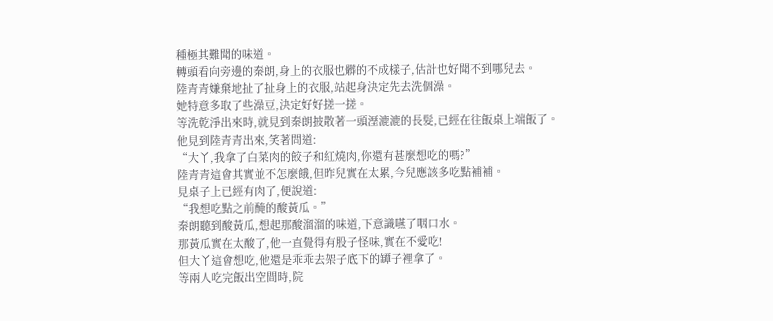種極其難聞的味道。
轉頭看向旁邊的秦朗,身上的衣服也髒的不成樣子,估計也好聞不到哪兒去。
陸青青嫌棄地扯了扯身上的衣服,站起身決定先去洗個澡。
她特意多取了些澡豆,決定好好搓一搓。
等洗乾淨出來時,就見到秦朗披散著一頭溼漉漉的長髮,已經在往飯桌上端飯了。
他見到陸青青出來,笑著問道:
“大丫,我拿了白菜肉的餃子和紅燒肉,你還有甚麼想吃的嗎?”
陸青青這會其實並不怎麼餓,但昨兒實在太累,今兒應該多吃點補補。
見桌子上已經有肉了,便說道:
“我想吃點之前醃的酸黃瓜。”
秦朗聽到酸黃瓜,想起那酸溜溜的味道,下意識嚥了咽口水。
那黃瓜實在太酸了,他一直覺得有股子怪味,實在不愛吃!
但大丫這會想吃,他還是乖乖去架子底下的罈子裡拿了。
等兩人吃完飯出空間時,院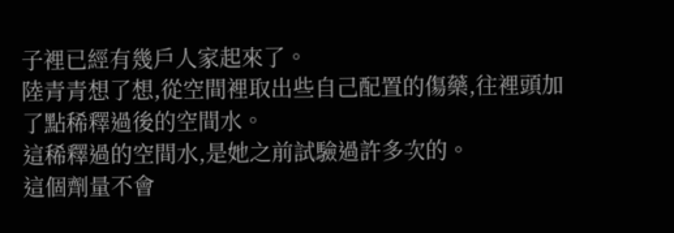子裡已經有幾戶人家起來了。
陸青青想了想,從空間裡取出些自己配置的傷藥,往裡頭加了點稀釋過後的空間水。
這稀釋過的空間水,是她之前試驗過許多次的。
這個劑量不會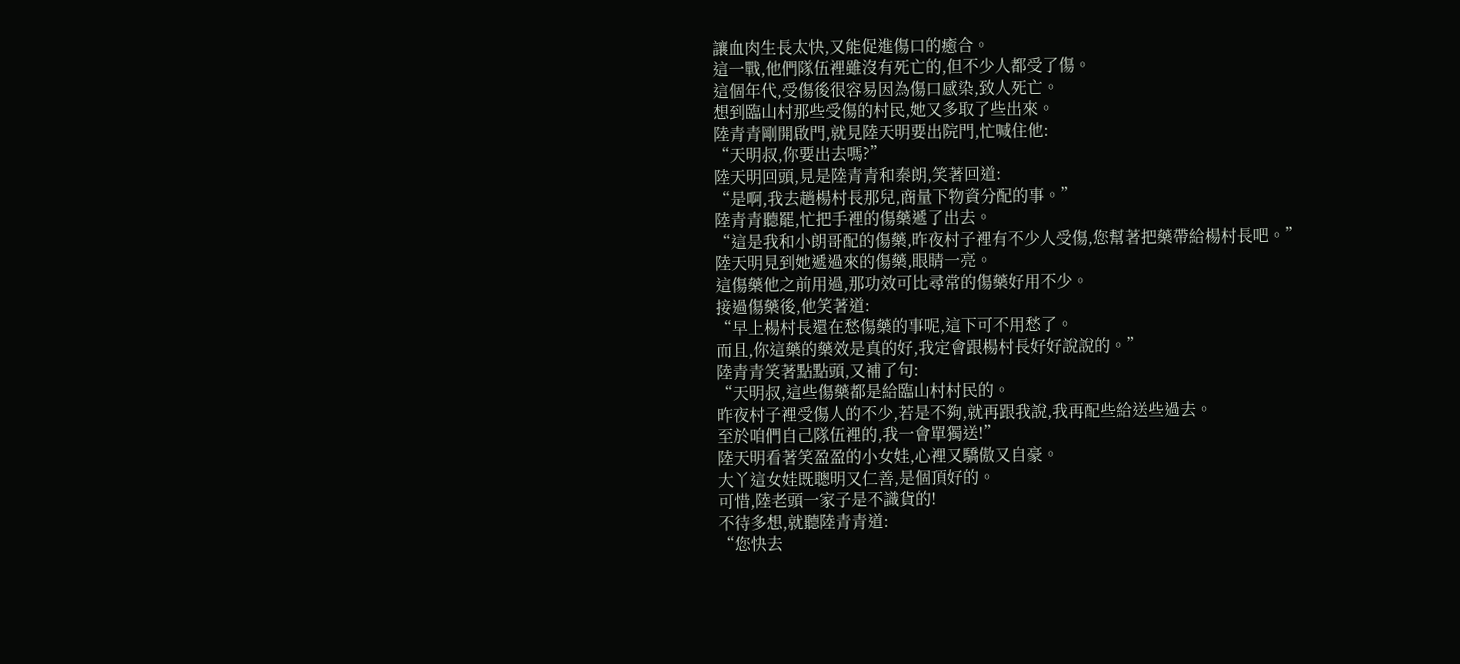讓血肉生長太快,又能促進傷口的癒合。
這一戰,他們隊伍裡雖沒有死亡的,但不少人都受了傷。
這個年代,受傷後很容易因為傷口感染,致人死亡。
想到臨山村那些受傷的村民,她又多取了些出來。
陸青青剛開啟門,就見陸天明要出院門,忙喊住他:
“天明叔,你要出去嗎?”
陸天明回頭,見是陸青青和秦朗,笑著回道:
“是啊,我去趟楊村長那兒,商量下物資分配的事。”
陸青青聽罷,忙把手裡的傷藥遞了出去。
“這是我和小朗哥配的傷藥,昨夜村子裡有不少人受傷,您幫著把藥帶給楊村長吧。”
陸天明見到她遞過來的傷藥,眼睛一亮。
這傷藥他之前用過,那功效可比尋常的傷藥好用不少。
接過傷藥後,他笑著道:
“早上楊村長還在愁傷藥的事呢,這下可不用愁了。
而且,你這藥的藥效是真的好,我定會跟楊村長好好說說的。”
陸青青笑著點點頭,又補了句:
“天明叔,這些傷藥都是給臨山村村民的。
昨夜村子裡受傷人的不少,若是不夠,就再跟我說,我再配些給送些過去。
至於咱們自己隊伍裡的,我一會單獨送!”
陸天明看著笑盈盈的小女娃,心裡又驕傲又自豪。
大丫這女娃既聰明又仁善,是個頂好的。
可惜,陸老頭一家子是不識貨的!
不待多想,就聽陸青青道:
“您快去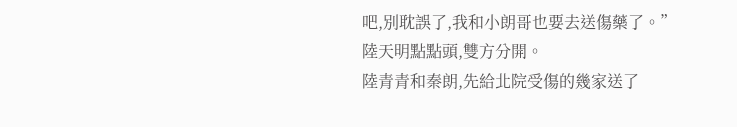吧,別耽誤了,我和小朗哥也要去送傷藥了。”
陸天明點點頭,雙方分開。
陸青青和秦朗,先給北院受傷的幾家送了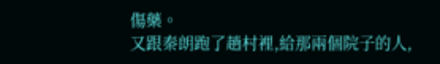傷藥。
又跟秦朗跑了趟村裡,給那兩個院子的人,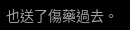也送了傷藥過去。